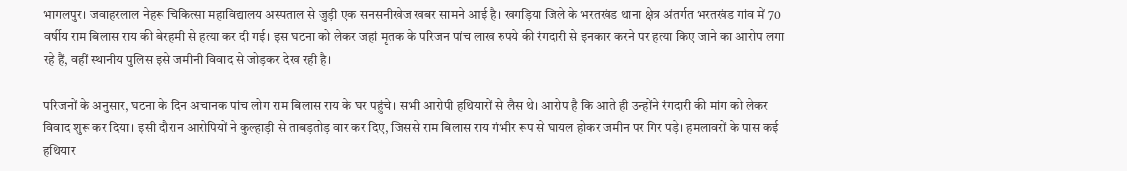भागलपुर। जवाहरलाल नेहरू चिकित्सा महाविद्यालय अस्पताल से जुड़ी एक सनसनीखेज खबर सामने आई है। खगड़िया जिले के भरतखंड थाना क्षेत्र अंतर्गत भरतखंड गांव में 70 वर्षीय राम बिलास राय की बेरहमी से हत्या कर दी गई। इस घटना को लेकर जहां मृतक के परिजन पांच लाख रुपये की रंगदारी से इनकार करने पर हत्या किए जाने का आरोप लगा रहे हैं, वहीं स्थानीय पुलिस इसे जमीनी विवाद से जोड़कर देख रही है।

परिजनों के अनुसार, घटना के दिन अचानक पांच लोग राम बिलास राय के घर पहुंचे। सभी आरोपी हथियारों से लैस थे। आरोप है कि आते ही उन्होंने रंगदारी की मांग को लेकर विवाद शुरू कर दिया। इसी दौरान आरोपियों ने कुल्हाड़ी से ताबड़तोड़ वार कर दिए, जिससे राम बिलास राय गंभीर रूप से घायल होकर जमीन पर गिर पड़े। हमलावरों के पास कई हथियार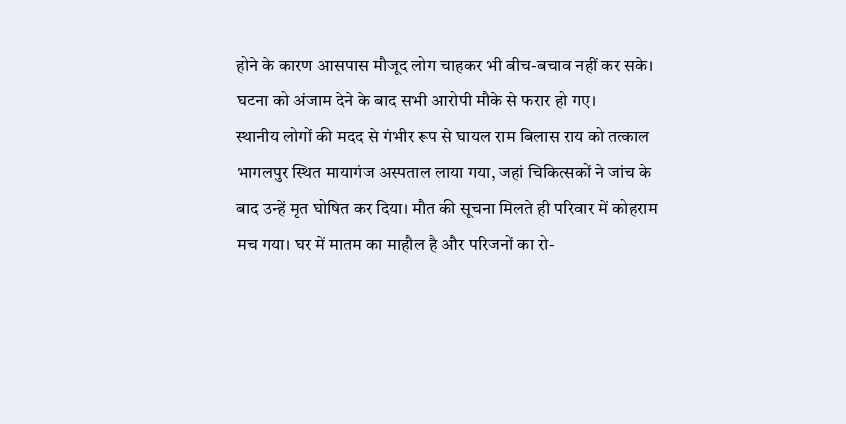होने के कारण आसपास मौजूद लोग चाहकर भी बीच-बचाव नहीं कर सके। घटना को अंजाम देने के बाद सभी आरोपी मौके से फरार हो गए।
स्थानीय लोगों की मदद से गंभीर रूप से घायल राम बिलास राय को तत्काल भागलपुर स्थित मायागंज अस्पताल लाया गया, जहां चिकित्सकों ने जांच के बाद उन्हें मृत घोषित कर दिया। मौत की सूचना मिलते ही परिवार में कोहराम मच गया। घर में मातम का माहौल है और परिजनों का रो-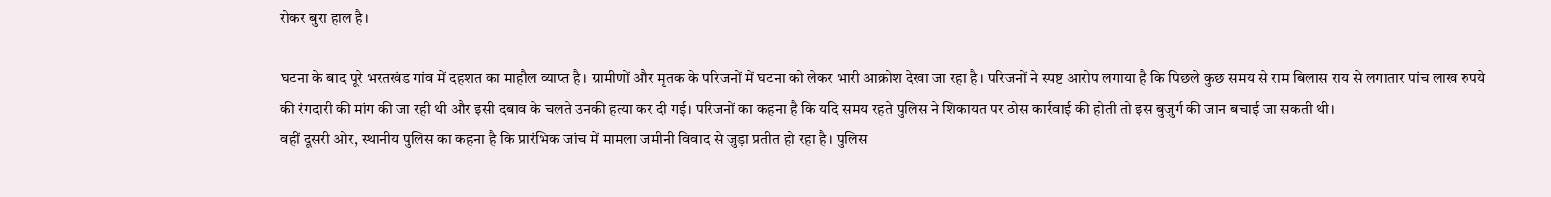रोकर बुरा हाल है।

घटना के बाद पूरे भरतखंड गांव में दहशत का माहौल व्याप्त है। ग्रामीणों और मृतक के परिजनों में घटना को लेकर भारी आक्रोश देखा जा रहा है। परिजनों ने स्पष्ट आरोप लगाया है कि पिछले कुछ समय से राम बिलास राय से लगातार पांच लाख रुपये की रंगदारी की मांग की जा रही थी और इसी दबाव के चलते उनकी हत्या कर दी गई। परिजनों का कहना है कि यदि समय रहते पुलिस ने शिकायत पर ठोस कार्रवाई की होती तो इस बुजुर्ग की जान बचाई जा सकती थी।
वहीं दूसरी ओर, स्थानीय पुलिस का कहना है कि प्रारंभिक जांच में मामला जमीनी विवाद से जुड़ा प्रतीत हो रहा है। पुलिस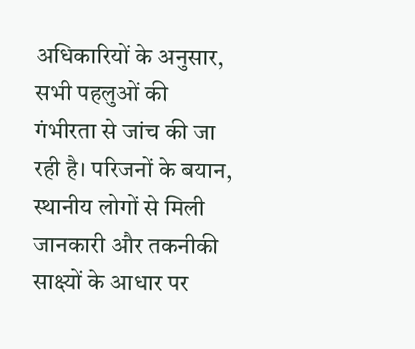अधिकारियों के अनुसार, सभी पहलुओं की गंभीरता से जांच की जा रही है। परिजनों के बयान, स्थानीय लोगों से मिली जानकारी और तकनीकी साक्ष्यों के आधार पर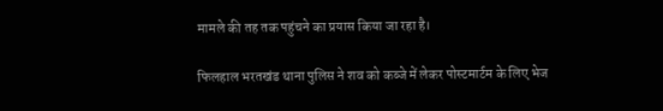मामले की तह तक पहुंचने का प्रयास किया जा रहा है।

फिलहाल भरतखंड थाना पुलिस ने शव को कब्जे में लेकर पोस्टमार्टम के लिए भेज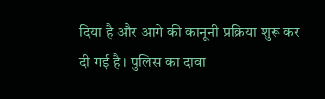दिया है और आगे की कानूनी प्रक्रिया शुरू कर दी गई है। पुलिस का दावा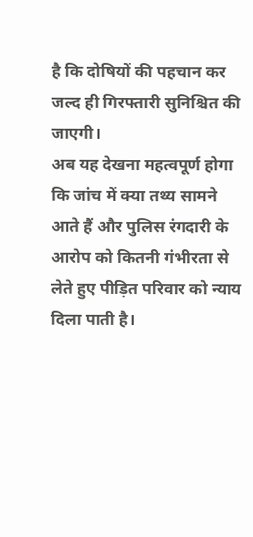है कि दोषियों की पहचान कर जल्द ही गिरफ्तारी सुनिश्चित की जाएगी।
अब यह देखना महत्वपूर्ण होगा कि जांच में क्या तथ्य सामने आते हैं और पुलिस रंगदारी के आरोप को कितनी गंभीरता से लेते हुए पीड़ित परिवार को न्याय दिला पाती है।